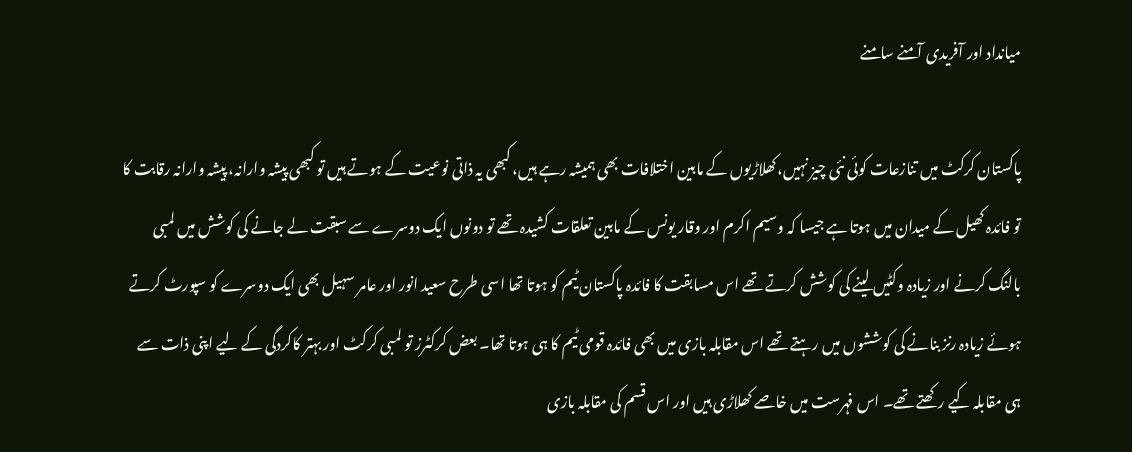میانداد اور آفریدی آمنے سامنے

پاکستان کرکٹ میں تنازعات کوئی نئی چیز نہیں،کھلاڑیوں کے مابین اختلافات بھی ہمیشہ رہے ہیں، کبھی یہ ذاتی نوعیت کے ہوتے ہیں تو کبھی پیشہ وارانہ، پیشہ وارانہ رقابت کا تو فائدہ کھیل کے میدان میں ہوتا ہے جیسا کہ وسیم اکرم اور وقار یونس کے مابین تعلقات کشیدہ تھے تو دونوں ایک دوسرے سے سبقت لے جانے کی کوشش میں لمبی بالنگ کرنے اور زیادہ وکٹیں لینے کی کوشش کرتے تھے اس مسابقت کا فائدہ پاکستان ٹیم کو ہوتا تھا اسی طرح سعید انور اور عامر سہیل بھی ایک دوسرے کو سپورٹ کرتے ہوئے زیادہ رنز بنانے کی کوششوں میں رہتے تھے اس مقابلہ بازی میں بھی فائدہ قومی ٹیم کا ہی ہوتا تھا۔ بعض کرکٹرز تو لمبی کرکٹ اور بہتر کاکردگی کے لیے اپنی ذات سے ہی مقابلہ کیے رکھتے تھے۔ اس فہرست میں خاصے کھلاڑی ہیں اور اس قسم کی مقابلہ بازی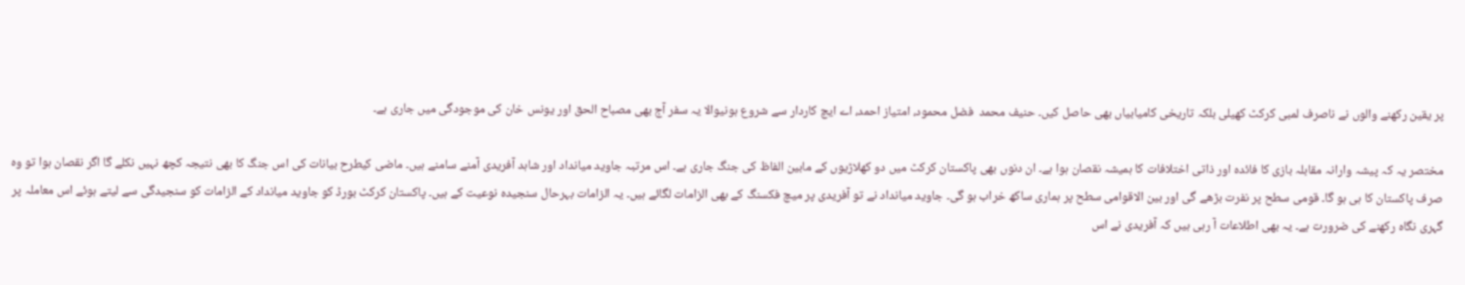پر یقین رکھنے والوں نے ناصرف لمبی کرکٹ کھیلی بلکہ تاریخی کامیابیاں بھی حاصل کیں۔ حنیف محمد  فضل محمود، امتیاز احمد، اے ایچ کاردار سے شروع ہونیوالا یہ سفر آج بھی مصباح الحق اور یونس خان کی موجودگی میں جاری ہے۔

مختصر یہ کہ پیشہ وارانہ مقابلہ بازی کا فائدہ اور ذاتی اختلافات کا ہمیشہ نقصان ہوا ہے۔ ان دنوں بھی پاکستان کرکٹ میں دو کھلاڑیوں کے مابین الفاظ کی جنگ جاری ہے۔ اس مرتبہ جاوید میانداد اور شاہد آفریدی آمنے سامنے ہیں۔ ماضی کیطرح بیانات کی اس جنگ کا بھی نتیجہ کچھ نہیں نکلے گا اگر نقصان ہوا تو وہ صرف پاکستان کا ہی ہو گا۔ قومی سطح پر نفرت بڑھے گی اور بین الاقوامی سطح پر ہماری ساکھ خراب ہو گی۔ جاوید میانداد نے تو آفریدی پر میچ فکسنگ کے بھی الزامات لگائے ہیں۔ یہ الزامات بہرحال سنجیدہ نوعیت کے ہیں۔ پاکستان کرکٹ بورڈ کو جاوید میانداد کے الزامات کو سنجیدگی سے لیتے ہوئے اس معاملہ پر گہری نگاہ رکھنے کی ضرورت ہے۔ یہ بھی اطلاعات آ رہی ہیں کہ آفریدی نے اس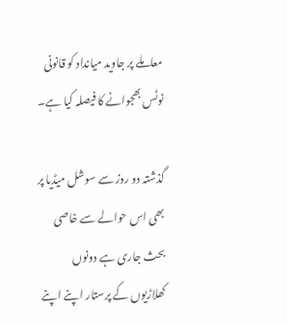معاملے پر جاوید میانداد کو قانونی نوٹس بھجوانے کا فیصلہ کیا ہے۔

گذشتہ دو روز سے سوشل میڈیا پر بھی اس حوالے سے خاصی بحث جاری ہے دونوں کھلاڑیوں کے پرستار اپنے اپنے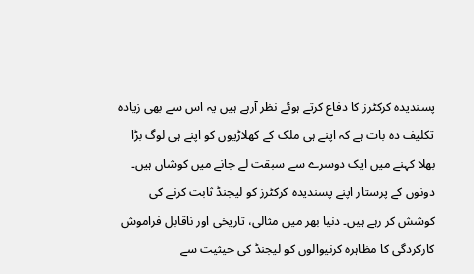پسندیدہ کرکٹرز کا دفاع کرتے ہوئے نظر آرہے ہیں یہ اس سے بھی زیادہ تکلیف دہ بات ہے کہ اپنے ہی ملک کے کھلاڑیوں کو اپنے ہی لوگ بڑا بھلا کہنے میں ایک دوسرے سے سبقت لے جانے میں کوشاں ہیں۔ دونوں کے پرستار اپنے پسندیدہ کرکٹرز کو لیجنڈ ثابت کرنے کی کوشش کر رہے ہیں۔ دنیا بھر میں مثالی، تاریخی اور ناقابل فراموش کارکردگی کا مظاہرہ کرنیوالوں کو لیجنڈ کی حیثیت سے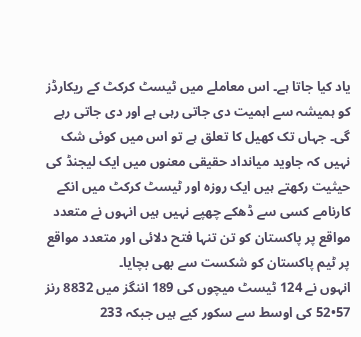یاد کیا جاتا ہے۔ اس معاملے میں ٹیسٹ کرکٹ کے ریکارڈز کو ہمیشہ سے اہمیت دی جاتی رہی ہے اور دی جاتی رہے گی۔ جہاں تک کھیل کا تعلق ہے تو اس میں کوئی شک نہیں کہ جاوید میانداد حقیقی معنوں میں ایک لیجنڈ کی حیثیت رکھتے ہیں ایک روزہ اور ٹیسٹ کرکٹ میں انکے کارنامے کسی سے ڈھکے چھپے نہیں ہیں انہوں نے متعدد مواقع پر پاکستان کو تن تنہا فتح دلائی اور متعدد مواقع پر ٹیم پاکستان کو شکست سے بھی بچایا۔
انہوں نے 124 ٹیسٹ میچوں کی 189 اننگز میں 8832 رنز 57•52 کی اوسط سے سکور کیے ہیں جبکہ 233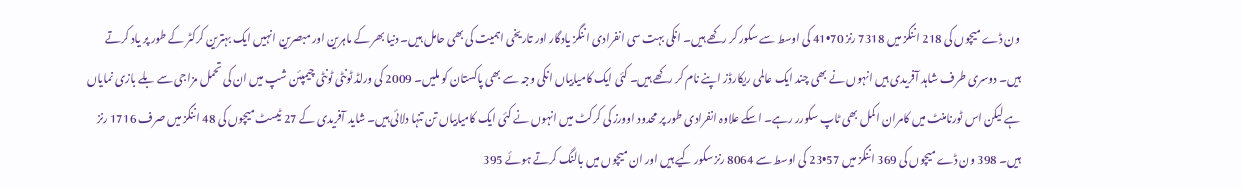ون ڈے میچوں کی 218 اننگز میں 7318 رنز 70•41 کی اوسط سے سکور کر رکھے ہیں۔ انکی بہت سی انفرادی اننگز یادگار اور تاریخی اہمیت کی بھی حامل ہیں۔ دنیا بھر کے ماہرین اور مبصرین انہیں ایک بہترین کرکٹر کے طور پر یاد کرتے ہیں۔ دوسری طرف شاہد آفریدی ہیں انہوں نے بھی چند ایک عالمی ریکارڈز اپنے نام کر رکھے ہیں۔ کئی ایک کامیابیاں انکی وجہ سے بھی پاکستان کو ملیں۔ 2009 کی ورلڈ ٹونٹی ٹونٹی چیمپئن شپ میں ان کی تحمل مزاجی سے بلے بازی نمایاں ہے لیکن اس ٹورنامنٹ میں کامران اکمل بھی ٹاپ سکورر رہے۔ اسکے علاوہ انفرادی طور پر محدود اوورز کی کرکٹ میں انہوں نے کئی ایک کامیابیاں تن تنہا دلائی ہیں۔ شاید آفریدی کے 27 ٹیسٹ میچوں کی 48 اننگز میں صرف 1716 رنز ہیں۔ 398 ون ڈے میچوں کی 369 اننگز میں 57•23 کی اوسط سے 8064 رنز سکور کیے ہیں اور ان میچوں میں بالنگ کرتے ہوئے 395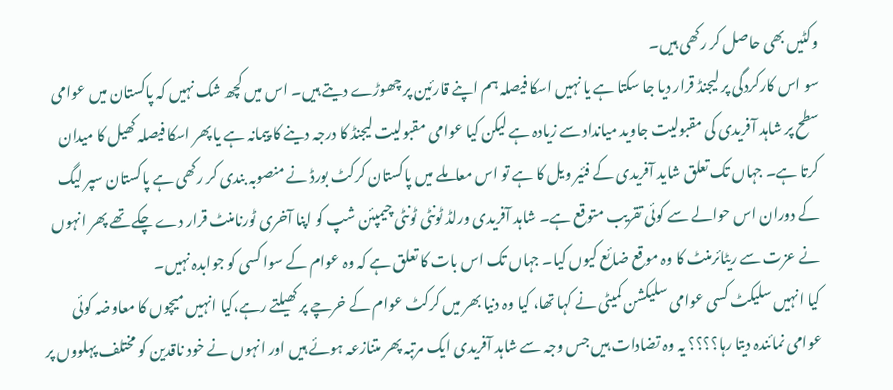وکٹیں بھی حاصل کر رکھی ہیں۔
سو اس کارکردگی پر لیجنڈ قرار دیا جا سکتا ہے یا نہیں اسکا فیصلہ ہم اپنے قارئین پر چھوڑے دیتے ہیں۔ اس میں کچھ شک نہیں کہ پاکستان میں عوامی سطح پر شاہد آفریدی کی مقبولیت جاوید میانداد سے زیادہ ہے لیکن کیا عوامی مقبولیت لیجنڈ کا درجہ دینے کا پیمانہ ہے یا پھر اسکا فیصلہ کھیل کا میدان کرتا ہے۔ جہاں تک تعلق شاید آفریدی کے فئیر ویل کا ہے تو اس معاملے میں پاکستان کرکٹ بورڈ نے منصوبہ بندی کر رکھی ہے پاکستان سپر لیگ کے دوران اس حوالے سے کوئی تقریب متوقع ہے۔ شاہد آفریدی ورلڈ ٹونٹی ٹونٹی چیمپئن شپ کو اپنا آخری ٹورنامنٹ قرار دے چکے تھے پھر انہوں نے عزت سے ریٹائرمنٹ کا وہ موقع ضائع کیوں کیا۔ جہاں تک اس بات کا تعلق ہے کہ وہ عوام کے سوا کسی کو جوابدہ نہیں۔
کیا انہیں سلیکٹ کسی عوامی سلیکشن کمیٹی نے کہا تھا، کیا وہ دنیا بھر میں کرکٹ عوام کے خرچے پر کھیلتے رہے،کیا انہیں میچوں کا معاوضہ کوئی عوامی نمائندہ دیتا رہا؟؟؟؟ یہ وہ تضادات ہیں جس وجہ سے شاہد آفریدی ایک مرتبہ پھر متنازعہ ہوئے ہیں اور انہوں نے خود ناقدین کو مختلف پہلووں پر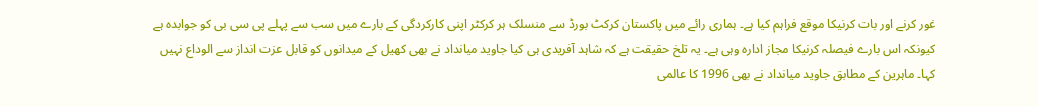غور کرنے اور بات کرنیکا موقع فراہم کیا ہے۔ ہماری رائے میں پاکستان کرکٹ بورڈ سے منسلک ہر کرکٹر اپنی کارکردگی کے بارے میں سب سے پہلے پی سی بی کو جوابدہ ہے کیونکہ اس بارے فیصلہ کرنیکا مجاز ادارہ وہی ہے۔ یہ تلخ حقیقت ہے کہ شاہد آفریدی ہی کیا جاوید میانداد نے بھی کھیل کے میدانوں کو قابل عزت انداز سے الوداع نہیں کہا۔ ماہرین کے مطابق جاوید میانداد نے بھی 1996 کا عالمی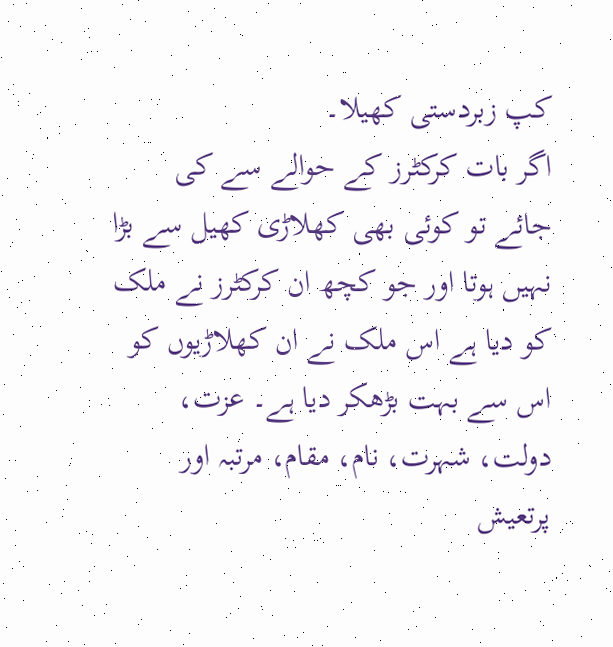کپ زبردستی کھیلا۔
اگر بات کرکٹرز کے حوالے سے کی جائے تو کوئی بھی کھلاڑی کھیل سے بڑا نہیں ہوتا اور جو کچھ ان کرکٹرز نے ملک کو دیا ہے اس ملک نے ان کھلاڑیوں کو اس سے بہت بڑھکر دیا ہے۔ عزت، دولت، شہرت، نام، مقام، مرتبہ اور پرتعیش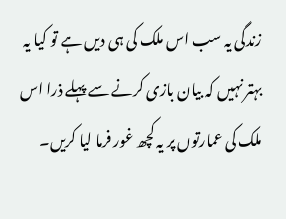زندگی یہ سب اس ملک کی ہی دیں ہے تو کیا یہ بہتر نہیں کہ بیان بازی کرنے سے پہلے ذرا اس ملک کی عمارتوں پر یہ کچھ غور فرما لیا کریں۔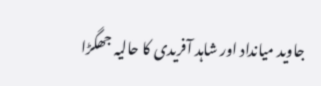جاوید میانداد اور شاہد آفریدی کا حالیہ جھگڑا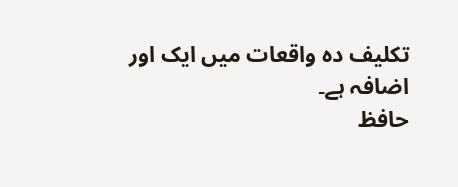تکلیف دہ واقعات میں ایک اور اضافہ ہے۔
حافظ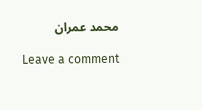محمد عمران

Leave a comment